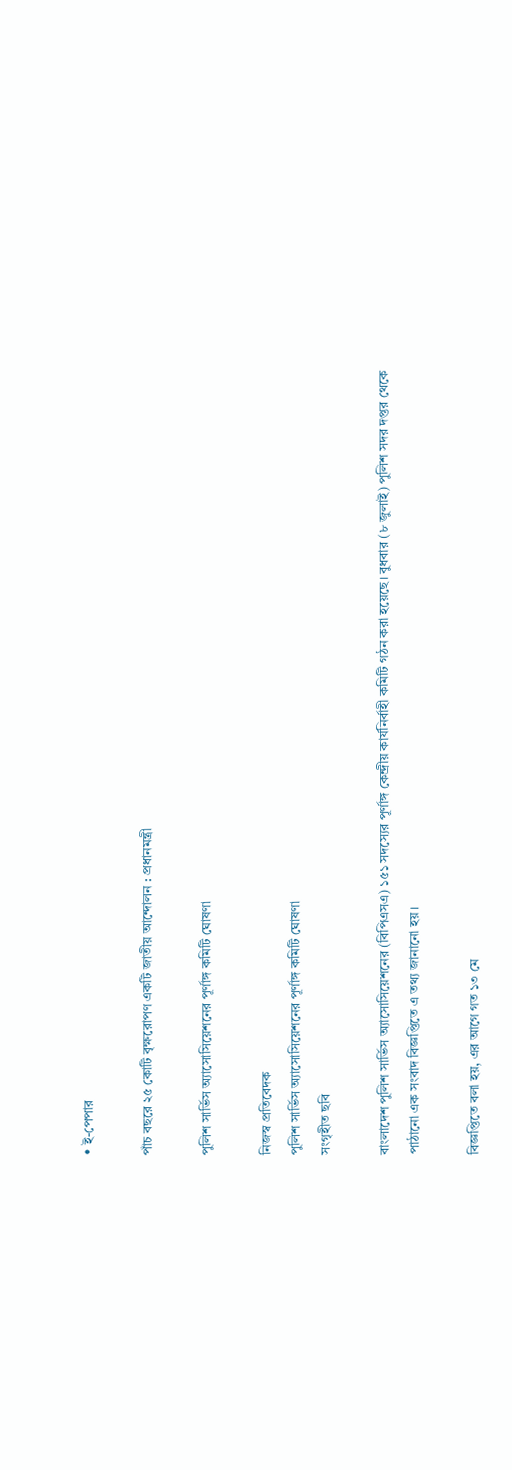• ই-পেপার

পাঁচ বছরে ২৫ কোটি বৃক্ষরোপণ একটি জাতীয় আন্দোলন : প্রধানমন্ত্রী

পুলিশ সার্ভিস অ্যাসোসিয়েশনের পূর্ণাঙ্গ কমিটি ঘোষণা

নিজস্ব প্রতিবেদক
পুলিশ সার্ভিস অ্যাসোসিয়েশনের পূর্ণাঙ্গ কমিটি ঘোষণা
সংগৃহীত ছবি

বাংলাদেশ পুলিশ সার্ভিস অ্যাসোসিয়েশনের (বিপিএসএ) ১৫১ সদস্যের পূর্ণাঙ্গ কেন্দ্রীয় কার্যনির্বাহী কমিটি গঠন করা হয়েছে। বুধবার (৮ জুলাই) পুলিশ সদর দপ্তর থেকে পাঠানো এক সংবাদ বিজ্ঞপ্তিতে এ তথ্য জানানো হয়।

বিজ্ঞপ্তিতে বলা হয়, এর আগে গত ১৩ মে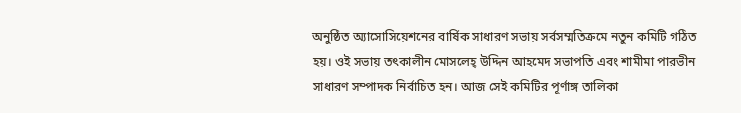অনুষ্ঠিত অ্যাসোসিয়েশনের বার্ষিক সাধারণ সভায় সর্বসম্মতিক্রমে নতুন কমিটি গঠিত হয়। ওই সভায় তৎকালীন মোসলেহ্ উদ্দিন আহমেদ সভাপতি এবং শামীমা পারভীন সাধারণ সম্পাদক নির্বাচিত হন। আজ সেই কমিটির পূর্ণাঙ্গ তালিকা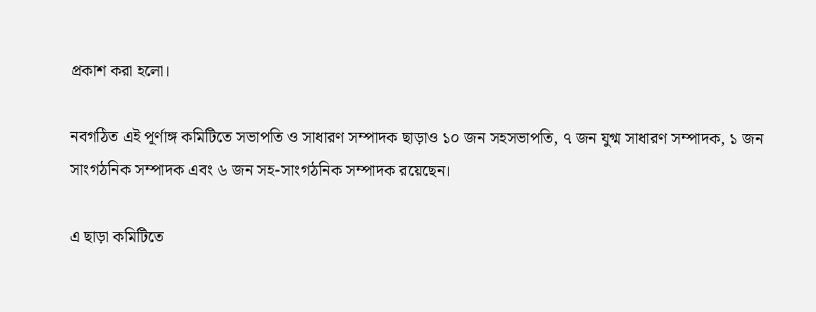প্রকাশ করা হলো।

নবগঠিত এই পূর্ণাঙ্গ কমিটিতে সভাপতি ও সাধারণ সম্পাদক ছাড়াও ১০ জন সহসভাপতি, ৭ জন যুগ্ম সাধারণ সম্পাদক, ১ জন সাংগঠনিক সম্পাদক এবং ৬ জন সহ-সাংগঠনিক সম্পাদক রয়েছেন।

এ ছাড়া কমিটিতে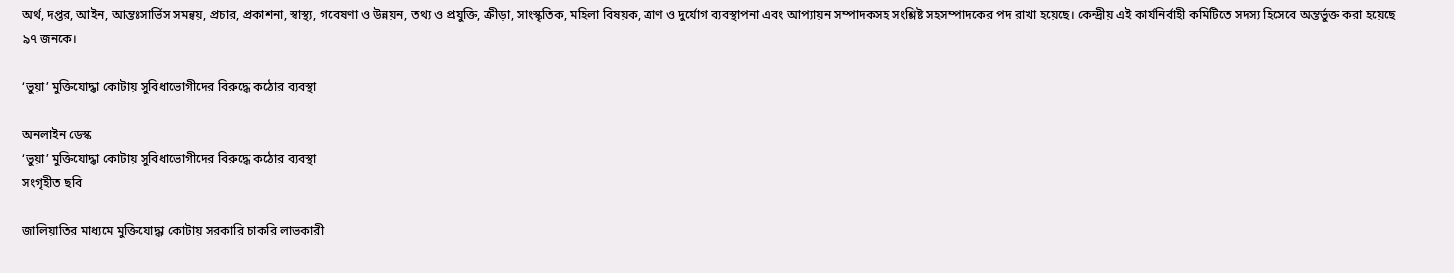অর্থ, দপ্তর, আইন, আন্তঃসার্ভিস সমন্বয়, প্রচার, প্রকাশনা, স্বাস্থ্য, গবেষণা ও উন্নয়ন, তথ্য ও প্রযুক্তি, ক্রীড়া, সাংস্কৃতিক, মহিলা বিষয়ক, ত্রাণ ও দুর্যোগ ব্যবস্থাপনা এবং আপ্যায়ন সম্পাদকসহ সংশ্লিষ্ট সহসম্পাদকের পদ রাখা হয়েছে। কেন্দ্রীয় এই কার্যনির্বাহী কমিটিতে সদস্য হিসেবে অন্তর্ভুক্ত করা হয়েছে ৯৭ জনকে।

‘ভুয়া’ মুক্তিযোদ্ধা কোটায় সুবিধাভোগীদের বিরুদ্ধে কঠোর ব্যবস্থা

অনলাইন ডেস্ক
‘ভুয়া’ মুক্তিযোদ্ধা কোটায় সুবিধাভোগীদের বিরুদ্ধে কঠোর ব্যবস্থা
সংগৃহীত ছবি

জালিয়াতির মাধ্যমে মুক্তিযোদ্ধা কোটায় সরকারি চাকরি লাভকারী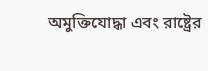অমুক্তিযোদ্ধা এবং রাষ্ট্রের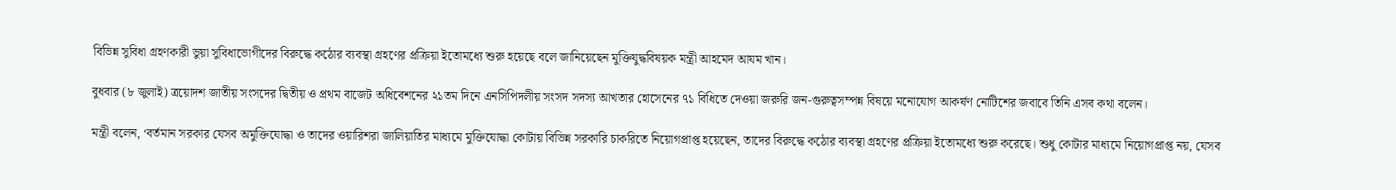বিভিন্ন সুবিধা গ্রহণকারী ভুয়া সুবিধাভোগীদের বিরুদ্ধে কঠোর ব্যবস্থা গ্রহণের প্রক্রিয়া ইতোমধ্যে শুরু হয়েছে বলে জানিয়েছেন মুক্তিযুদ্ধবিষয়ক মন্ত্রী আহমেদ আযম খান।

বুধবার (৮ জুলাই) ত্রয়োদশ জাতীয় সংসদের দ্বিতীয় ও প্রথম বাজেট অধিবেশনের ২১তম দিনে এনসিপিদলীয় সংসদ সদস্য আখতার হোসেনের ৭১ বিধিতে দেওয়া জরুরি জন-গুরুত্বসম্পন্ন বিষয়ে মনোযোগ আকর্ষণ নোটিশের জবাবে তিনি এসব কথা বলেন।

মন্ত্রী বলেন, ‘বর্তমান সরকার যেসব অমুক্তিযোদ্ধা ও তাদের ওয়ারিশরা জালিয়াতির মাধ্যমে মুক্তিযোদ্ধা কোটায় বিভিন্ন সরকারি চাকরিতে নিয়োগপ্রাপ্ত হয়েছেন, তাদের বিরুদ্ধে কঠোর ব্যবস্থা গ্রহণের প্রক্রিয়া ইতোমধ্যে শুরু করেছে। শুধু কোটার মাধ্যমে নিয়োগপ্রাপ্ত নয়, যেসব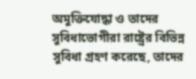অমুক্তিযোদ্ধা ও তাদের সুবিধাভোগীরা রাষ্ট্রের বিভিন্ন সুবিধা গ্রহণ করেছে, তাদের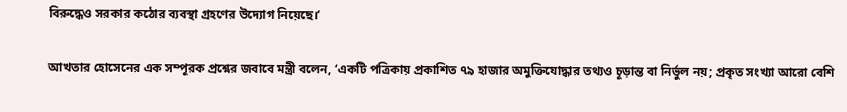বিরুদ্ধেও সরকার কঠোর ব্যবস্থা গ্রহণের উদ্যোগ নিয়েছে।’

আখতার হোসেনের এক সম্পূরক প্রশ্নের জবাবে মন্ত্রী বলেন, ‘একটি পত্রিকায় প্রকাশিত ৭৯ হাজার অমুক্তিযোদ্ধার তথ্যও চূড়ান্ত বা নির্ভুল নয়; প্রকৃত সংখ্যা আরো বেশি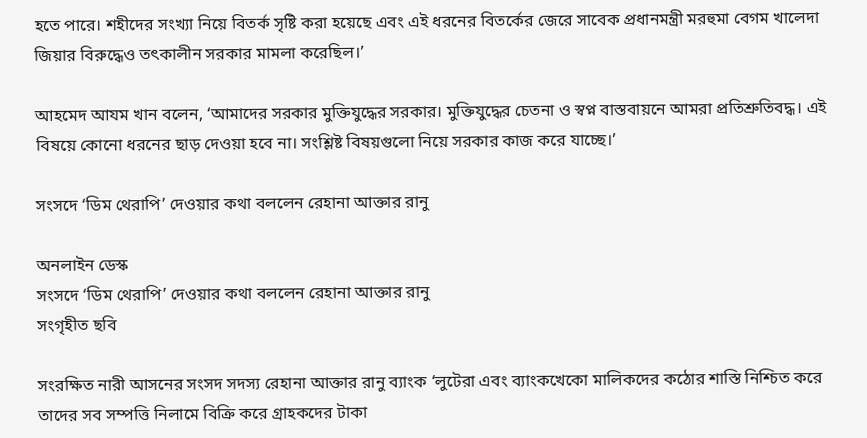হতে পারে। শহীদের সংখ্যা নিয়ে বিতর্ক সৃষ্টি করা হয়েছে এবং এই ধরনের বিতর্কের জেরে সাবেক প্রধানমন্ত্রী মরহুমা বেগম খালেদা জিয়ার বিরুদ্ধেও তৎকালীন সরকার মামলা করেছিল।’

আহমেদ আযম খান বলেন, ‘আমাদের সরকার মুক্তিযুদ্ধের সরকার। মুক্তিযুদ্ধের চেতনা ও স্বপ্ন বাস্তবায়নে আমরা প্রতিশ্রুতিবদ্ধ। এই বিষয়ে কোনো ধরনের ছাড় দেওয়া হবে না। সংশ্লিষ্ট বিষয়গুলো নিয়ে সরকার কাজ করে যাচ্ছে।’

সংসদে ‘ডিম থেরাপি’ দেওয়ার কথা বললেন রেহানা আক্তার রানু

অনলাইন ডেস্ক
সংসদে ‘ডিম থেরাপি’ দেওয়ার কথা বললেন রেহানা আক্তার রানু
সংগৃহীত ছবি

সংরক্ষিত নারী আসনের সংসদ সদস্য রেহানা আক্তার রানু ব্যাংক ‘লুটেরা এবং ব্যাংকখেকো মালিকদের কঠোর শাস্তি নিশ্চিত করে তাদের সব সম্পত্তি নিলামে বিক্রি করে গ্রাহকদের টাকা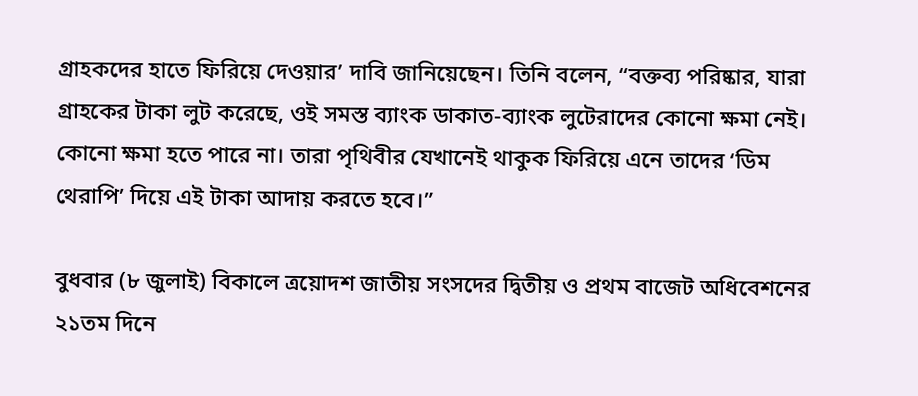গ্রাহকদের হাতে ফিরিয়ে দেওয়ার’ দাবি জানিয়েছেন। তিনি বলেন, “বক্তব্য পরিষ্কার, যারা গ্রাহকের টাকা লুট করেছে, ওই সমস্ত ব্যাংক ডাকাত-ব্যাংক লুটেরাদের কোনো ক্ষমা নেই। কোনো ক্ষমা হতে পারে না। তারা পৃথিবীর যেখানেই থাকুক ফিরিয়ে এনে তাদের ‘ডিম থেরাপি’ দিয়ে এই টাকা আদায় করতে হবে।”

বুধবার (৮ জুলাই) বিকালে ত্রয়োদশ জাতীয় সংসদের দ্বিতীয় ও প্রথম বাজেট অধিবেশনের ২১তম দিনে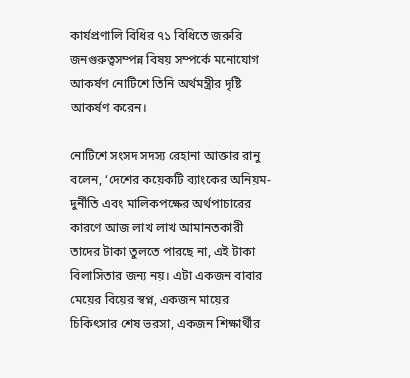কার্যপ্রণালি বিধির ৭১ বিধিতে জরুরি জনগুরুত্বসম্পন্ন বিষয় সম্পর্কে মনোযোগ আকর্ষণ নোটিশে তিনি অর্থমন্ত্রীর দৃষ্টি আকর্ষণ করেন।

নোটিশে সংসদ সদস্য রেহানা আক্তার রানু বলেন, ‘দেশের কয়েকটি ব্যাংকের অনিয়ম-দুর্নীতি এবং মালিকপক্ষের অর্থপাচারের কারণে আজ লাখ লাখ আমানতকারী তাদের টাকা তুলতে পারছে না, এই টাকা বিলাসিতার জন্য নয়। এটা একজন বাবার মেয়ের বিয়ের স্বপ্ন, একজন মায়ের চিকিৎসার শেষ ভরসা, একজন শিক্ষার্থীর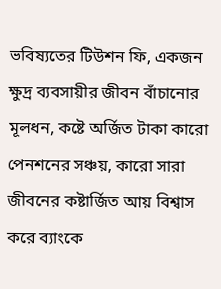ভবিষ্যতের টিউশন ফি, একজন ক্ষুদ্র ব্যবসায়ীর জীবন বাঁচানোর মূলধন, কষ্টে অর্জিত টাকা কারো পেনশনের সঞ্চয়, কারো সারা জীবনের কষ্টার্জিত আয় বিশ্বাস করে ব্যাংকে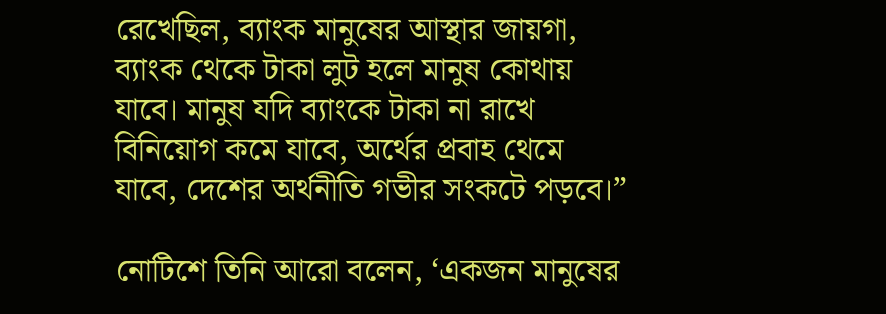রেখেছিল, ব্যাংক মানুষের আস্থার জায়গা, ব্যাংক থেকে টাকা লুট হলে মানুষ কোথায় যাবে। মানুষ যদি ব্যাংকে টাকা না রাখে বিনিয়োগ কমে যাবে, অর্থের প্রবাহ থেমে যাবে, দেশের অর্থনীতি গভীর সংকটে পড়বে।”

নোটিশে তিনি আরো বলেন, ‘একজন মানুষের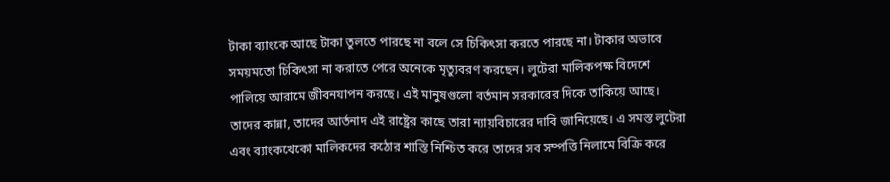টাকা ব্যাংকে আছে টাকা তুলতে পারছে না বলে সে চিকিৎসা করতে পারছে না। টাকার অভাবে সময়মতো চিকিৎসা না করাতে পেরে অনেকে মৃত্যুবরণ করছেন। লুটেরা মালিকপক্ষ বিদেশে পালিয়ে আরামে জীবনযাপন করছে। এই মানুষগুলো বর্তমান সরকারের দিকে তাকিয়ে আছে। তাদের কান্না, তাদের আর্তনাদ এই রাষ্ট্রের কাছে তারা ন্যায়বিচারের দাবি জানিয়েছে। এ সমস্ত লুটেরা এবং ব্যাংকখেকো মালিকদের কঠোর শাস্তি নিশ্চিত করে তাদের সব সম্পত্তি নিলামে বিক্রি করে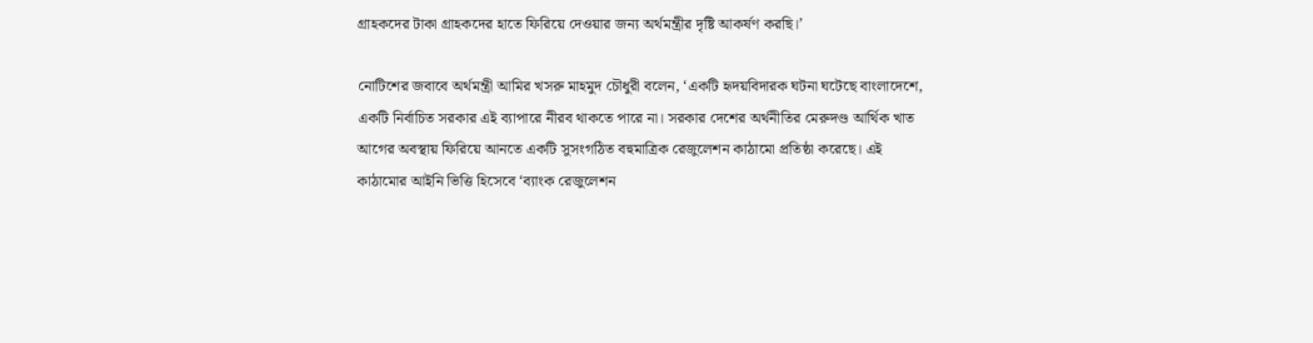গ্রাহকদের টাকা গ্রাহকদের হাতে ফিরিয়ে দেওয়ার জন্য অর্থমন্ত্রীর দৃষ্টি আকর্ষণ করছি।’

নোটিশের জবাবে অর্থমন্ত্রী আমির খসরু মাহমুদ চৌধুরী বলেন, ‘একটি হৃদয়বিদারক ঘটনা ঘটেছে বাংলাদেশে, একটি নির্বাচিত সরকার এই ব্যাপারে নীরব থাকতে পারে না। সরকার দেশের অর্থনীতির মেরুদণ্ড আর্থিক খাত আগের অবস্থায় ফিরিয়ে আনতে একটি সুসংগঠিত বহুমাত্রিক রেজুলেশন কাঠামো প্রতিষ্ঠা করেছে। এই কাঠামোর আইনি ভিত্তি হিসেবে ‘ব্যাংক রেজুলেশন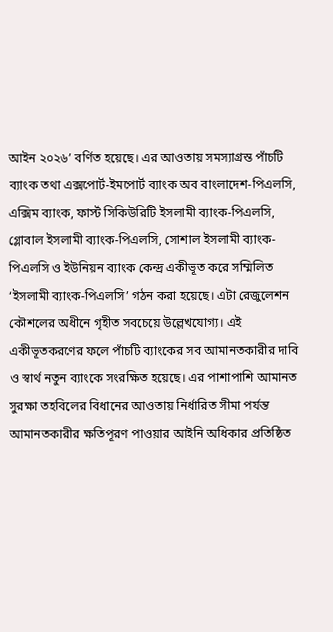আইন ২০২৬’ বর্ণিত হয়েছে। এর আওতায় সমস্যাগ্রস্ত পাঁচটি ব্যাংক তথা এক্সপোর্ট-ইমপোর্ট ব্যাংক অব বাংলাদেশ-পিএলসি, এক্সিম ব্যাংক, ফার্স্ট সিকিউরিটি ইসলামী ব্যাংক-পিএলসি, গ্লোবাল ইসলামী ব্যাংক-পিএলসি, সোশাল ইসলামী ব্যাংক-পিএলসি ও ইউনিয়ন ব্যাংক কেন্দ্র একীভূত করে সম্মিলিত ‘ইসলামী ব্যাংক-পিএলসি’ গঠন করা হয়েছে। এটা রেজুলেশন কৌশলের অধীনে গৃহীত সবচেয়ে উল্লেখযোগ্য। এই একীভূতকরণের ফলে পাঁচটি ব্যাংকের সব আমানতকারীর দাবি ও স্বার্থ নতুন ব্যাংকে সংরক্ষিত হয়েছে। এর পাশাপাশি আমানত সুরক্ষা তহবিলের বিধানের আওতায় নির্ধারিত সীমা পর্যন্ত আমানতকারীর ক্ষতিপূরণ পাওয়ার আইনি অধিকার প্রতিষ্ঠিত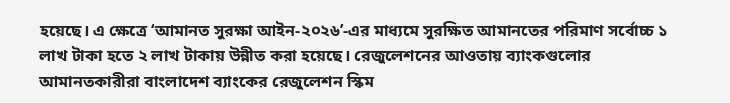হয়েছে। এ ক্ষেত্রে ‘আমানত সুরক্ষা আইন-২০২৬’-এর মাধ্যমে সুরক্ষিত আমানতের পরিমাণ সর্বোচ্চ ১ লাখ টাকা হতে ২ লাখ টাকায় উন্নীত করা হয়েছে। রেজুলেশনের আওতায় ব্যাংকগুলোর আমানতকারীরা বাংলাদেশ ব্যাংকের রেজুলেশন স্কিম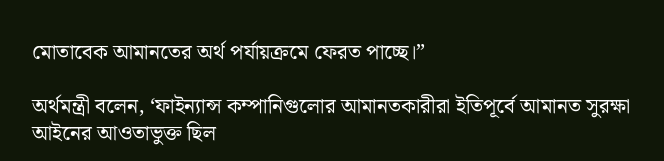মোতাবেক আমানতের অর্থ পর্যায়ক্রমে ফেরত পাচ্ছে।”

অর্থমন্ত্রী বলেন, ‘ফাইন্যান্স কম্পানিগুলোর আমানতকারীরা ইতিপূর্বে আমানত সুরক্ষা আইনের আওতাভুক্ত ছিল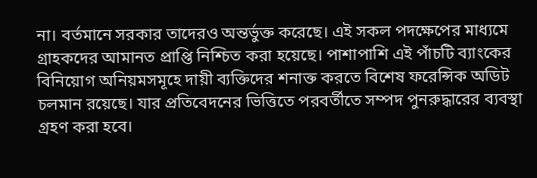না। বর্তমানে সরকার তাদেরও অন্তর্ভুক্ত করেছে। এই সকল পদক্ষেপের মাধ্যমে গ্রাহকদের আমানত প্রাপ্তি নিশ্চিত করা হয়েছে। পাশাপাশি এই পাঁচটি ব্যাংকের বিনিয়োগ অনিয়মসমূহে দায়ী ব্যক্তিদের শনাক্ত করতে বিশেষ ফরেন্সিক অডিট চলমান রয়েছে। যার প্রতিবেদনের ভিত্তিতে পরবর্তীতে সম্পদ পুনরুদ্ধারের ব্যবস্থা গ্রহণ করা হবে।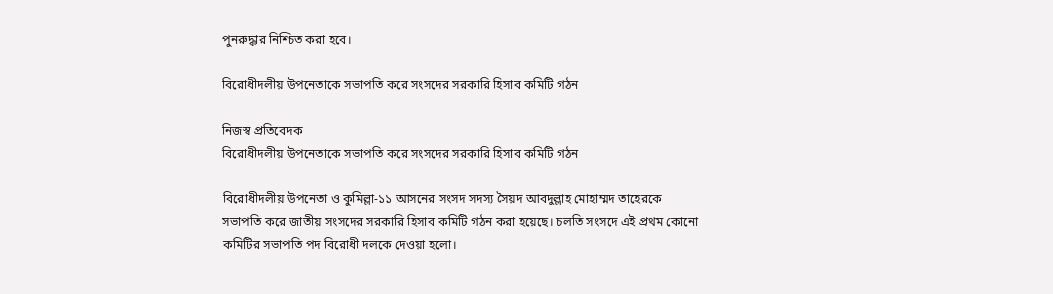পুনরুদ্ধার নিশ্চিত করা হবে।

বিরোধীদলীয় উপনেতাকে সভাপতি করে সংসদের সরকারি হিসাব কমিটি গঠন

নিজস্ব প্রতিবেদক
বিরোধীদলীয় উপনেতাকে সভাপতি করে সংসদের সরকারি হিসাব কমিটি গঠন

বিরোধীদলীয় উপনেতা ও কুমিল্লা-১১ আসনের সংসদ সদস্য সৈয়দ আবদুল্লাহ মোহাম্মদ তাহেরকে সভাপতি করে জাতীয় সংসদের সরকারি হিসাব কমিটি গঠন করা হয়েছে। চলতি সংসদে এই প্রথম কোনো কমিটির সভাপতি পদ বিরোধী দলকে দেওয়া হলো।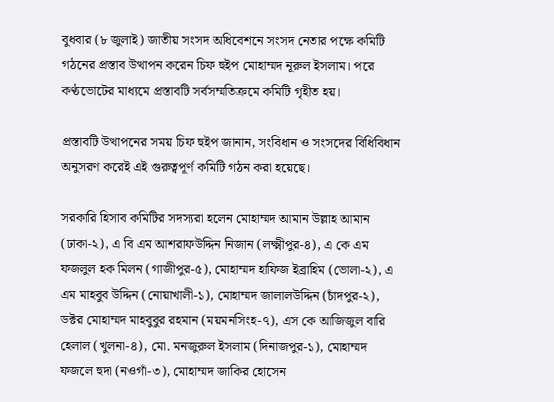বুধবার (৮ জুলাই) জাতীয় সংসদ অধিবেশনে সংসদ নেতার পক্ষে কমিটি গঠনের প্রস্তাব উত্থাপন করেন চিফ হুইপ মোহাম্মদ নূরুল ইসলাম। পরে কণ্ঠভোটের মাধ্যমে প্রস্তাবটি সর্বসম্মতিক্রমে কমিটি গৃহীত হয়।

প্রস্তাবটি উত্থাপনের সময় চিফ হুইপ জানান, সংবিধান ও সংসদের বিধিবিধান অনুসরণ করেই এই গুরুত্বপূর্ণ কমিটি গঠন করা হয়েছে।

সরকারি হিসাব কমিটির সদস্যরা হলেন মোহাম্মদ আমান উল্লাহ আমান (ঢাকা-২), এ বি এম আশরাফউদ্দিন নিজান (লক্ষ্মীপুর-৪), এ কে এম ফজলুল হক মিলন (গাজীপুর-৫), মোহাম্মদ হাফিজ ইব্রাহিম (ভোলা-২), এ এম মাহবুব উদ্দিন (নোয়াখালী-১), মোহাম্মদ জালালউদ্দিন (চাঁদপুর-২), ডক্টর মোহাম্মদ মাহবুবুর রহমান (ময়মনসিংহ-৭), এস কে আজিজুল বারি হেলাল (খুলনা-৪), মো. মনজুরুল ইসলাম (দিনাজপুর-১), মোহাম্মদ ফজলে হুদা (নওগাঁ-৩), মোহাম্মদ জাকির হোসেন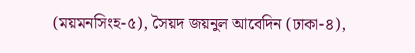(ময়মনসিংহ-৫), সৈয়দ জয়নুল আবেদিন (ঢাকা-৪),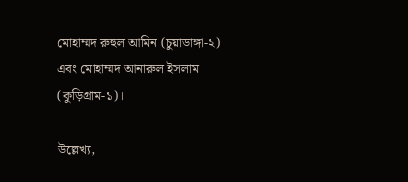মোহাম্মদ রুহুল আমিন (চুয়াডাঙ্গা-২) এবং মোহাম্মদ আনারুল ইসলাম (কুড়িগ্রাম-১)।

উল্লেখ্য,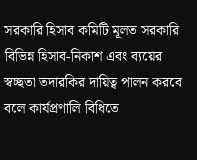সরকারি হিসাব কমিটি মূলত সরকারি বিভিন্ন হিসাব-নিকাশ এবং ব্যয়ের স্বচ্ছতা তদারকির দায়িত্ব পালন করবে বলে কার্যপ্রণালি বিধিতে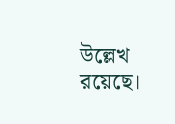উল্লেখ রয়েছে।